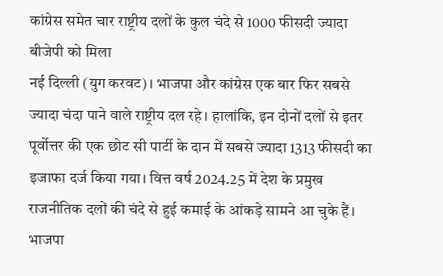कांग्रेस समेत चार राष्ट्रीय दलों के कुल चंदे से 1000 फीसदी ज्यादा बीजेपी को मिला
नई दिल्ली (युग करवट)। भाजपा और कांग्रेस एक बार फिर सबसे ज्यादा चंदा पाने वाले राष्ट्रीय दल रहे। हालांकि, इन दोनों दलों से इतर पूर्वोत्तर की एक छोट सी पार्टी के दान में सबसे ज्यादा 1313 फीसदी का इजाफा दर्ज किया गया। वित्त वर्ष 2024.25 में देश के प्रमुख राजनीतिक दलों की चंदे से हुई कमाई के आंकड़े सामने आ चुके हैं।
भाजपा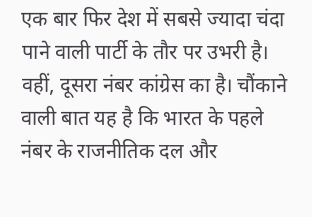एक बार फिर देश में सबसे ज्यादा चंदा पाने वाली पार्टी के तौर पर उभरी है। वहीं, दूसरा नंबर कांग्रेस का है। चौंकाने वाली बात यह है कि भारत के पहले नंबर के राजनीतिक दल और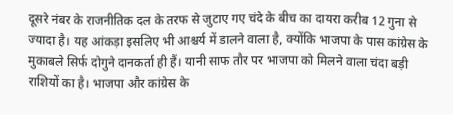दूसरे नंबर के राजनीतिक दल के तरफ से जुटाए गए चंदे के बीच का दायरा करीब 12 गुना से ज्यादा है। यह आंकड़ा इसलिए भी आश्चर्य में डालने वाला है, क्योंकि भाजपा के पास कांग्रेस के मुकाबले सिर्फ दोगुने दानकर्ता ही हैं। यानी साफ तौर पर भाजपा को मिलने वाला चंदा बड़ी राशियों का है। भाजपा और कांग्रेस के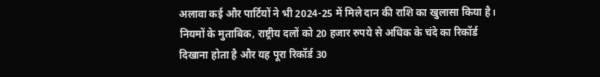अलावा कई और पार्टियों ने भी 2024-25 में मिले दान की राशि का खुलासा किया है। नियमों के मुताबिक, राष्ट्रीय दलों को 20 हजार रुपये से अधिक के चंदे का रिकॉर्ड दिखाना होता है और यह पूरा रिकॉर्ड 30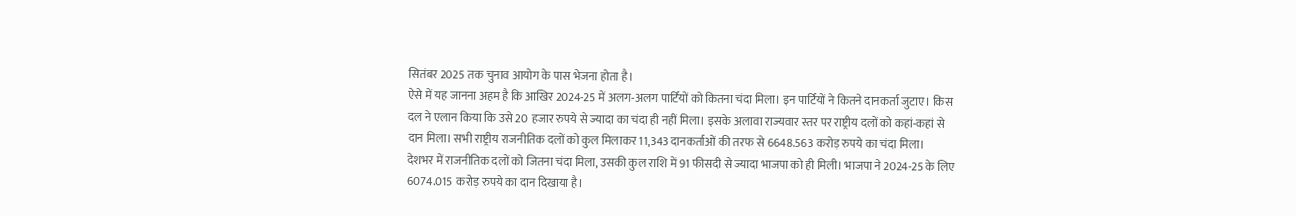सितंबर 2025 तक चुनाव आयोग के पास भेजना होता है।
ऐसे में यह जानना अहम है कि आखिर 2024-25 में अलग-अलग पार्टियों को कितना चंदा मिला। इन पार्टियों ने कितने दानकर्ता जुटाए। किस दल ने एलान किया कि उसे 20 हजार रुपये से ज्यादा का चंदा ही नहीं मिला। इसके अलावा राज्यवार स्तर पर राष्ट्रीय दलों को कहां-कहां से दान मिला। सभी राष्ट्रीय राजनीतिक दलों को कुल मिलाकर 11,343 दानकर्ताओं की तरफ से 6648.563 करोड़ रुपये का चंदा मिला।
देशभर में राजनीतिक दलों को जितना चंदा मिला, उसकी कुल राशि में 91 फीसदी से ज्यादा भाजपा को ही मिली। भाजपा ने 2024-25 के लिए 6074.015 करोड़ रुपये का दान दिखाया है।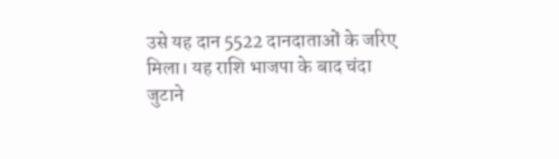उसे यह दान 5522 दानदाताओं के जरिए मिला। यह राशि भाजपा के बाद चंदा जुटाने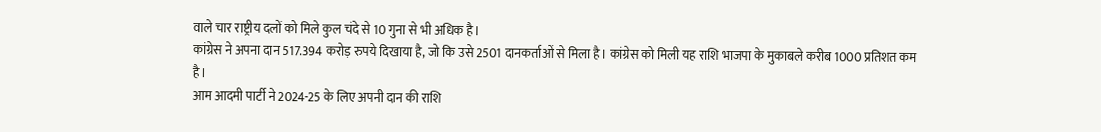वाले चार राष्ट्रीय दलों को मिले कुल चंदे से 10 गुना से भी अधिक है।
कांग्रेस ने अपना दान 517.394 करोड़ रुपये दिखाया है, जो कि उसे 2501 दानकर्ताओं से मिला है। कांग्रेस को मिली यह राशि भाजपा के मुकाबले करीब 1000 प्रतिशत कम है।
आम आदमी पार्टी ने 2024-25 के लिए अपनी दान की राशि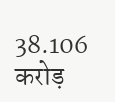38.106 करोड़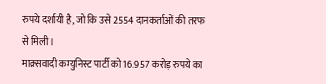रुपये दर्शायी है, जो कि उसे 2554 दानकर्ताओं की तरफ से मिली।
माक्र्सवादी कम्युनिस्ट पार्टी को 16.957 करोड़ रुपये का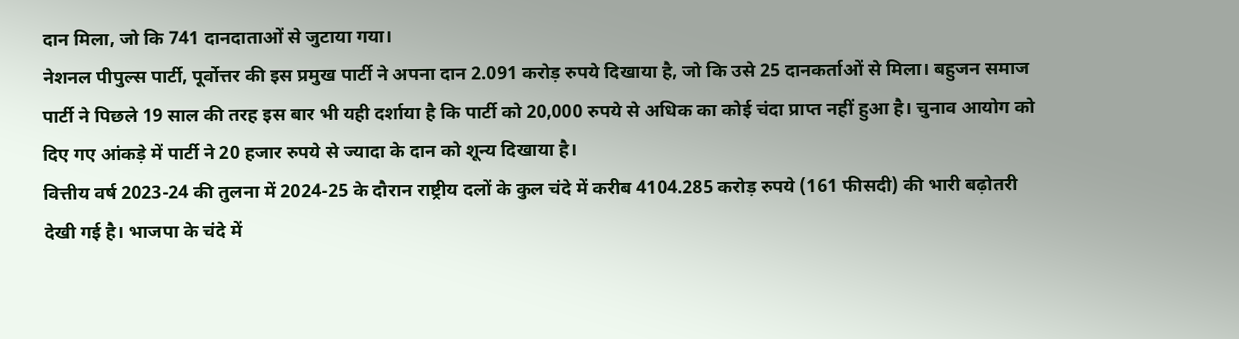दान मिला, जो कि 741 दानदाताओं से जुटाया गया।
नेशनल पीपुल्स पार्टी, पूर्वोत्तर की इस प्रमुख पार्टी ने अपना दान 2.091 करोड़ रुपये दिखाया है, जो कि उसे 25 दानकर्ताओं से मिला। बहुजन समाज पार्टी ने पिछले 19 साल की तरह इस बार भी यही दर्शाया है कि पार्टी को 20,000 रुपये से अधिक का कोई चंदा प्राप्त नहीं हुआ है। चुनाव आयोग को दिए गए आंकड़े में पार्टी ने 20 हजार रुपये से ज्यादा के दान को शून्य दिखाया है।
वित्तीय वर्ष 2023-24 की तुलना में 2024-25 के दौरान राष्ट्रीय दलों के कुल चंदे में करीब 4104.285 करोड़ रुपये (161 फीसदी) की भारी बढ़ोतरी देखी गई है। भाजपा के चंदे में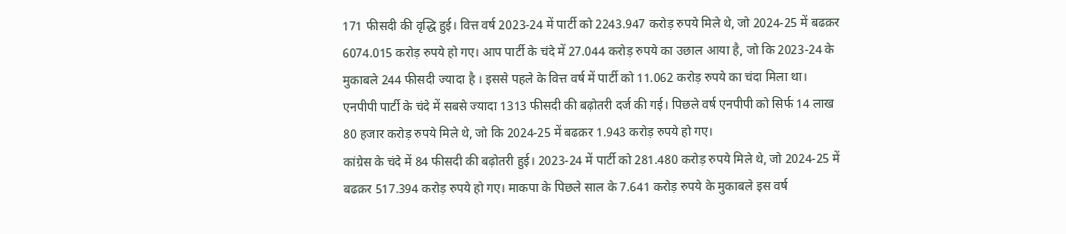171 फीसदी की वृद्धि हुई। वित्त वर्ष 2023-24 में पार्टी को 2243.947 करोड़ रुपये मिले थे, जो 2024-25 में बढक़र 6074.015 करोड़ रुपये हो गए। आप पार्टी के चंदे में 27.044 करोड़ रुपये का उछाल आया है, जो कि 2023-24 के मुकाबले 244 फीसदी ज्यादा है । इससे पहले के वित्त वर्ष में पार्टी को 11.062 करोड़ रुपये का चंदा मिला था।
एनपीपी पार्टी के चंदे में सबसे ज्यादा 1313 फीसदी की बढ़ोतरी दर्ज की गई। पिछले वर्ष एनपीपी को सिर्फ 14 लाख 80 हजार करोड़ रुपये मिले थे, जो कि 2024-25 में बढक़र 1.943 करोड़ रुपये हो गए।
कांग्रेस के चंदे में 84 फीसदी की बढ़ोतरी हुई। 2023-24 में पार्टी को 281.480 करोड़ रुपये मिले थे, जो 2024-25 में बढक़र 517.394 करोड़ रुपये हो गए। माकपा के पिछले साल के 7.641 करोड़ रुपये के मुकाबले इस वर्ष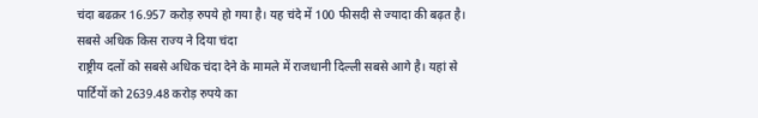चंदा बढक़र 16.957 करोड़ रुपये हो गया है। यह चंदे में 100 फीसदी से ज्यादा की बढ़त है।
सबसे अधिक किस राज्य ने दिया चंदा
राष्ट्रीय दलों को सबसे अधिक चंदा देने के मामले में राजधानी दिल्ली सबसे आगे है। यहां से पार्टियों को 2639.48 करोड़ रुपये का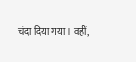चंदा दिया गया। वहीं,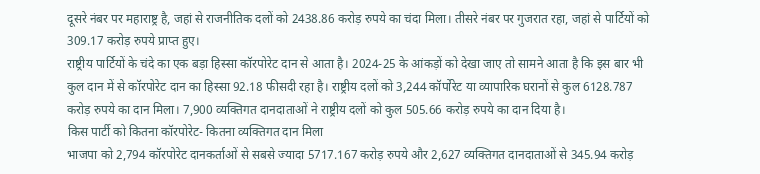दूसरे नंबर पर महाराष्ट्र है, जहां से राजनीतिक दलों को 2438.86 करोड़ रुपये का चंदा मिला। तीसरे नंबर पर गुजरात रहा, जहां से पार्टियों को 309.17 करोड़ रुपये प्राप्त हुए।
राष्ट्रीय पार्टियों के चंदे का एक बड़ा हिस्सा कॉरपोरेट दान से आता है। 2024-25 के आंकड़ों को देखा जाए तो सामने आता है कि इस बार भी कुल दान में से कॉरपोरेट दान का हिस्सा 92.18 फीसदी रहा है। राष्ट्रीय दलों को 3,244 कॉर्पोरेट या व्यापारिक घरानों से कुल 6128.787 करोड़ रुपये का दान मिला। 7,900 व्यक्तिगत दानदाताओं ने राष्ट्रीय दलों को कुल 505.66 करोड़ रुपये का दान दिया है।
किस पार्टी को कितना कॉरपोरेट- कितना व्यक्तिगत दान मिला
भाजपा को 2,794 कॉरपोरेट दानकर्ताओं से सबसे ज्यादा 5717.167 करोड़ रुपये और 2,627 व्यक्तिगत दानदाताओं से 345.94 करोड़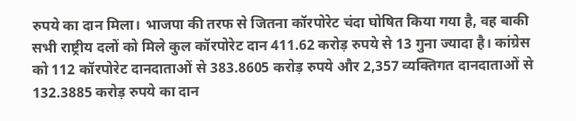रुपये का दान मिला। भाजपा की तरफ से जितना कॉरपोरेट चंदा घोषित किया गया है, वह बाकी सभी राष्ट्रीय दलों को मिले कुल कॉरपोरेट दान 411.62 करोड़ रुपये से 13 गुना ज्यादा है। कांग्रेस को 112 कॉरपोरेट दानदाताओं से 383.8605 करोड़ रुपये और 2,357 व्यक्तिगत दानदाताओं से 132.3885 करोड़ रुपये का दान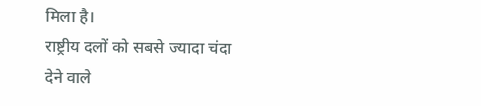मिला है।
राष्ट्रीय दलों को सबसे ज्यादा चंदा देने वाले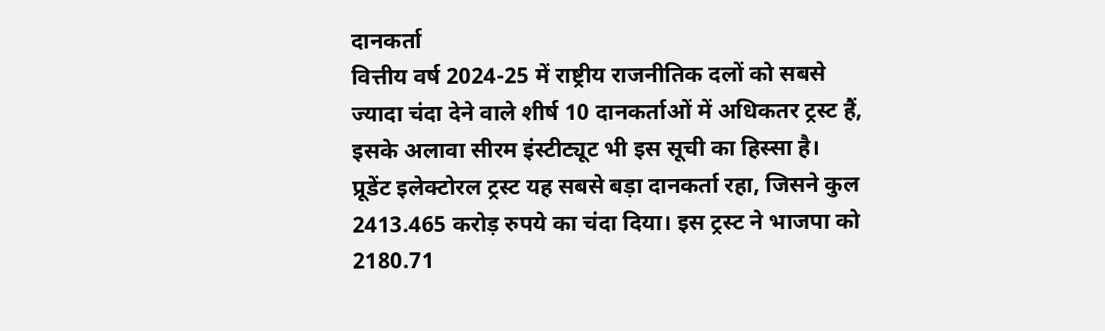दानकर्ता
वित्तीय वर्ष 2024-25 में राष्ट्रीय राजनीतिक दलों को सबसे ज्यादा चंदा देने वाले शीर्ष 10 दानकर्ताओं में अधिकतर ट्रस्ट हैं, इसके अलावा सीरम इंस्टीट्यूट भी इस सूची का हिस्सा है।
प्रूडेंट इलेक्टोरल ट्रस्ट यह सबसे बड़ा दानकर्ता रहा, जिसने कुल 2413.465 करोड़ रुपये का चंदा दिया। इस ट्रस्ट ने भाजपा को 2180.71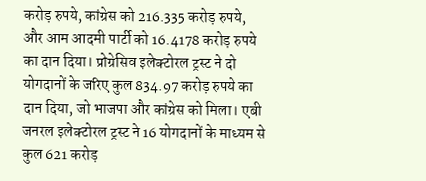करोड़ रुपये, कांग्रेस को 216.335 करोड़ रुपये, और आम आदमी पार्टी को 16.4178 करोड़ रुपये का दान दिया। प्रोग्रेसिव इलेक्टोरल ट्रस्ट ने दो योगदानों के जरिए कुल 834.97 करोड़ रुपये का दान दिया, जो भाजपा और कांग्रेस को मिला। एबी जनरल इलेक्टोरल ट्रस्ट ने 16 योगदानों के माध्यम से कुल 621 करोड़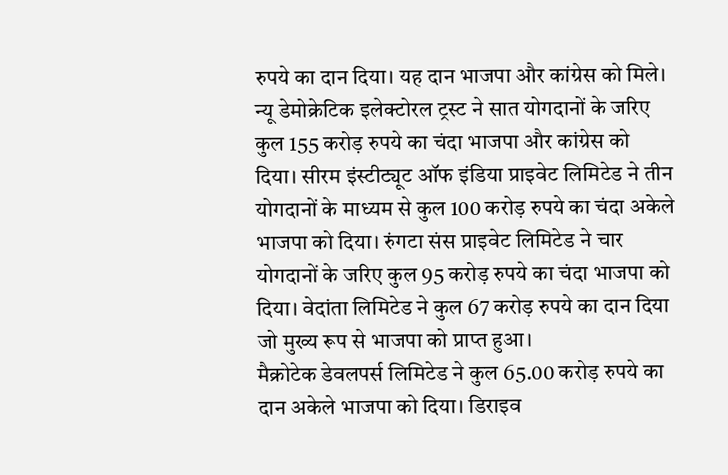रुपये का दान दिया। यह दान भाजपा और कांग्रेस को मिले।
न्यू डेमोक्रेटिक इलेक्टोरल ट्रस्ट ने सात योगदानों के जरिए कुल 155 करोड़ रुपये का चंदा भाजपा और कांग्रेस को दिया। सीरम इंस्टीट्यूट ऑफ इंडिया प्राइवेट लिमिटेड ने तीन योगदानों के माध्यम से कुल 100 करोड़ रुपये का चंदा अकेले भाजपा को दिया। रुंगटा संस प्राइवेट लिमिटेड ने चार योगदानों के जरिए कुल 95 करोड़ रुपये का चंदा भाजपा को दिया। वेदांता लिमिटेड ने कुल 67 करोड़ रुपये का दान दिया जो मुख्य रूप से भाजपा को प्राप्त हुआ।
मैक्रोटेक डेवलपर्स लिमिटेड ने कुल 65.00 करोड़ रुपये का दान अकेले भाजपा को दिया। डिराइव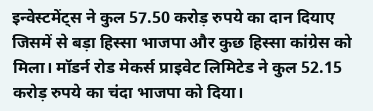इन्वेस्टमेंट्स ने कुल 57.50 करोड़ रुपये का दान दियाए जिसमें से बड़ा हिस्सा भाजपा और कुछ हिस्सा कांग्रेस को मिला। मॉडर्न रोड मेकर्स प्राइवेट लिमिटेड ने कुल 52.15 करोड़ रुपये का चंदा भाजपा को दिया।